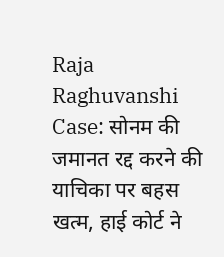Raja Raghuvanshi Case: सोनम की जमानत रद्द करने की याचिका पर बहस खत्म, हाई कोर्ट ने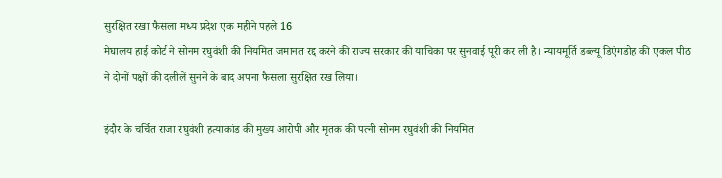सुरक्षित रखा फैसला मध्य प्रदेश एक महीने पहले 16
मेघालय हाई कोर्ट ने सोनम रघुवंशी की नियमित जमानत रद्द करने की राज्य सरकार की याचिका पर सुनवाई पूरी कर ली है। न्यायमूर्ति डब्ल्यू डिएंगडोह की एकल पीठ ने दोनों पक्षों की दलीलें सुनने के बाद अपना फैसला सुरक्षित रख लिया।

इंदौर के चर्चित राजा रघुवंशी हत्याकांड की मुख्य आरोपी और मृतक की पत्नी सोनम रघुवंशी की नियमित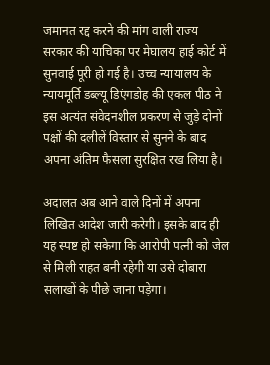जमानत रद्द करने की मांग वाली राज्य सरकार की याचिका पर मेघालय हाई कोर्ट में सुनवाई पूरी हो गई है। उच्च न्यायालय के न्यायमूर्ति डब्ल्यू डिएंगडोह की एकल पीठ ने इस अत्यंत संवेदनशील प्रकरण से जुड़े दोनों पक्षों की दलीलें विस्तार से सुनने के बाद अपना अंतिम फैसला सुरक्षित रख लिया है।

अदालत अब आने वाले दिनों में अपना लिखित आदेश जारी करेगी। इसके बाद ही यह स्पष्ट हो सकेगा कि आरोपी पत्नी को जेल से मिली राहत बनी रहेगी या उसे दोबारा सलाखों के पीछे जाना पड़ेगा।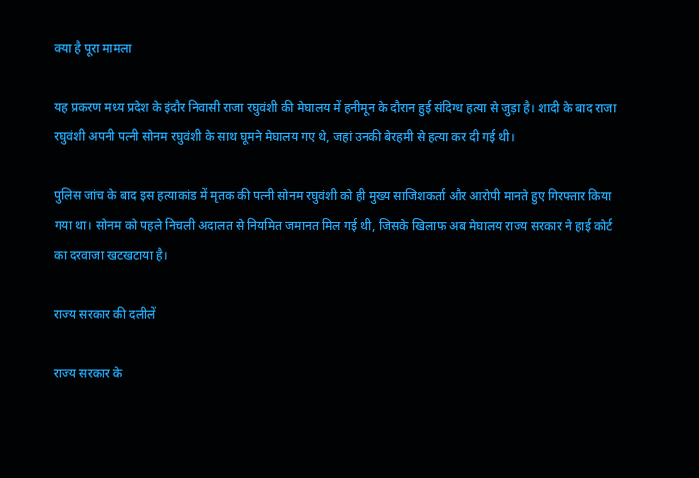क्या है पूरा मामला

यह प्रकरण मध्य प्रदेश के इंदौर निवासी राजा रघुवंशी की मेघालय में हनीमून के दौरान हुई संदिग्ध हत्या से जुड़ा है। शादी के बाद राजा रघुवंशी अपनी पत्नी सोनम रघुवंशी के साथ घूमने मेघालय गए थे, जहां उनकी बेरहमी से हत्या कर दी गई थी।

पुलिस जांच के बाद इस हत्याकांड में मृतक की पत्नी सोनम रघुवंशी को ही मुख्य साजिशकर्ता और आरोपी मानते हुए गिरफ्तार किया गया था। सोनम को पहले निचली अदालत से नियमित जमानत मिल गई थी, जिसके खिलाफ अब मेघालय राज्य सरकार ने हाई कोर्ट का दरवाजा खटखटाया है।

राज्य सरकार की दलीलें

राज्य सरकार के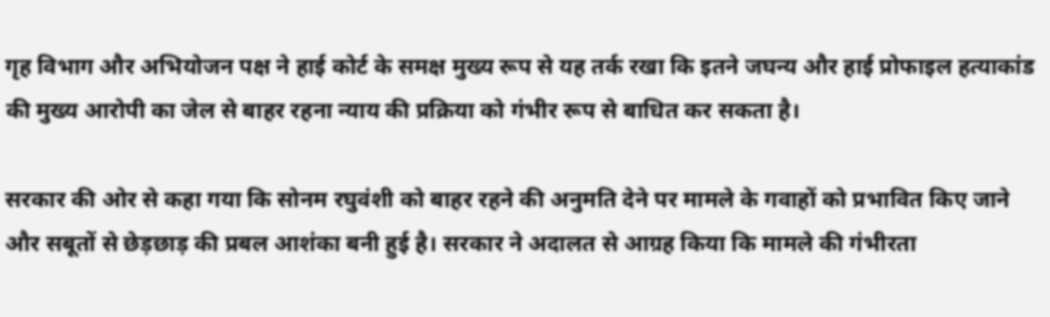गृह विभाग और अभियोजन पक्ष ने हाई कोर्ट के समक्ष मुख्य रूप से यह तर्क रखा कि इतने जघन्य और हाई प्रोफाइल हत्याकांड की मुख्य आरोपी का जेल से बाहर रहना न्याय की प्रक्रिया को गंभीर रूप से बाधित कर सकता है।

सरकार की ओर से कहा गया कि सोनम रघुवंशी को बाहर रहने की अनुमति देने पर मामले के गवाहों को प्रभावित किए जाने और सबूतों से छेड़छाड़ की प्रबल आशंका बनी हुई है। सरकार ने अदालत से आग्रह किया कि मामले की गंभीरता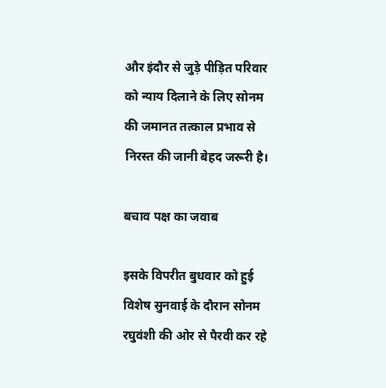और इंदौर से जुड़े पीड़ित परिवार को न्याय दिलाने के लिए सोनम की जमानत तत्काल प्रभाव से निरस्त की जानी बेहद जरूरी है।

बचाव पक्ष का जवाब

इसके विपरीत बुधवार को हुई विशेष सुनवाई के दौरान सोनम रघुवंशी की ओर से पैरवी कर रहे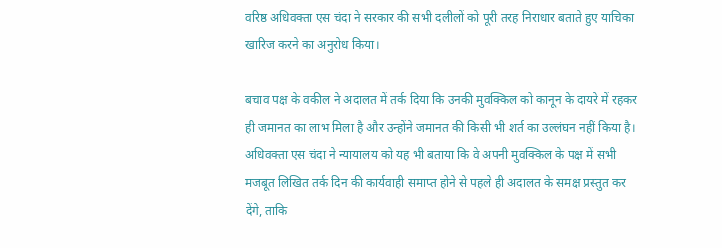वरिष्ठ अधिवक्ता एस चंदा ने सरकार की सभी दलीलों को पूरी तरह निराधार बताते हुए याचिका खारिज करने का अनुरोध किया।

बचाव पक्ष के वकील ने अदालत में तर्क दिया कि उनकी मुवक्किल को कानून के दायरे में रहकर ही जमानत का लाभ मिला है और उन्होंने जमानत की किसी भी शर्त का उल्लंघन नहीं किया है। अधिवक्ता एस चंदा ने न्यायालय को यह भी बताया कि वे अपनी मुवक्किल के पक्ष में सभी मजबूत लिखित तर्क दिन की कार्यवाही समाप्त होने से पहले ही अदालत के समक्ष प्रस्तुत कर देंगे, ताकि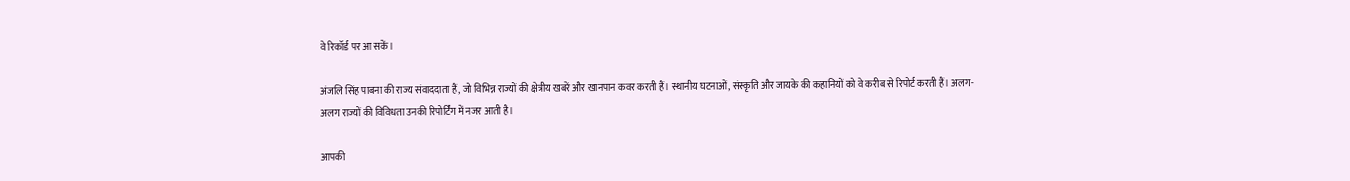वे रिकॉर्ड पर आ सकें।

अंजलि सिंह पाबना की राज्य संवाददाता हैं, जो विभिन्न राज्यों की क्षेत्रीय खबरें और खानपान कवर करती हैं। स्थानीय घटनाओं, संस्कृति और जायके की कहानियों को वे करीब से रिपोर्ट करती हैं। अलग-अलग राज्यों की विविधता उनकी रिपोर्टिंग में नजर आती है।

आपकी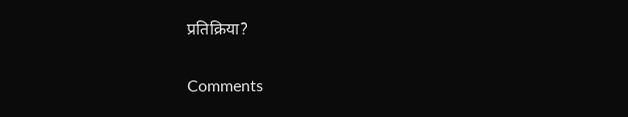प्रतिक्रिया?

Comments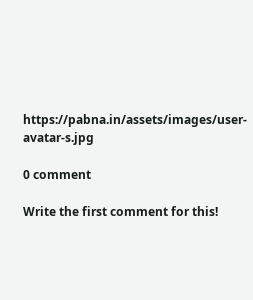https://pabna.in/assets/images/user-avatar-s.jpg

0 comment

Write the first comment for this!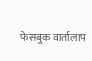फेसबुक वार्तालाप